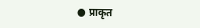● प्राकृत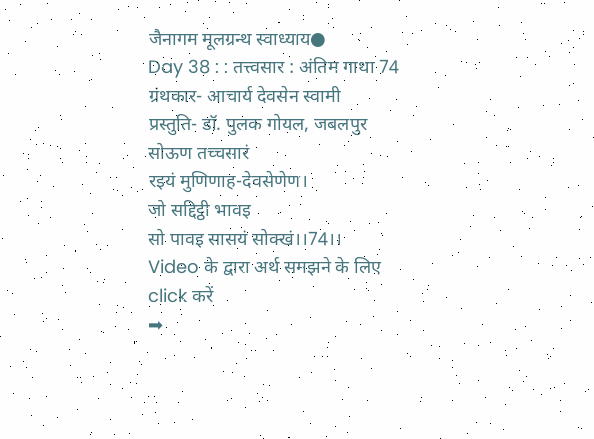जैनागम मूलग्रन्थ स्वाध्याय●
Day 38 : : तत्त्वसार : अंतिम गाथा 74
ग्रंथकार- आचार्य देवसेन स्वामी
प्रस्तुति- डॉ. पुलक गोयल, जबलपुर
सोऊण तच्चसारं
रइयं मुणिणाह-देवसेणेण।
जो सद्दिट्ठी भावइ
सो पावइ सासयं सोक्खं।।74।।
Video के द्वारा अर्थ समझने के लिए click करें
➡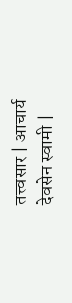तत्त्वसार | आचार्य देवसेन स्वामी |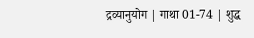द्रव्यानुयोग | गाथा 01-74 | शुद्ध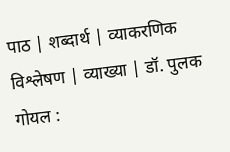पाठ | शब्दार्थ | व्याकरणिक विश्लेषण | व्याख्या | डॉ. पुलक गोयल :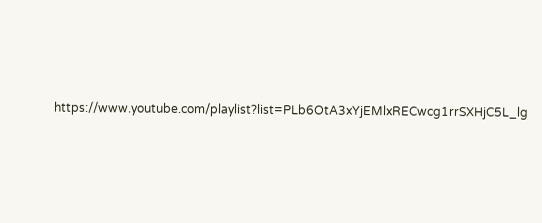https://www.youtube.com/playlist?list=PLb6OtA3xYjEMlxRECwcg1rrSXHjC5L_lg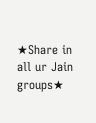★Share in all ur Jain groups★